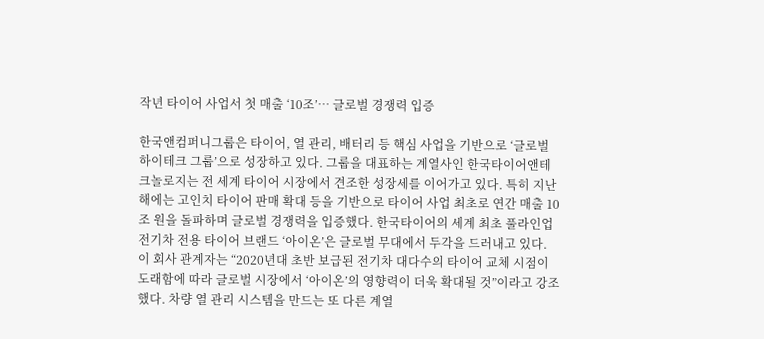작년 타이어 사업서 첫 매출 ‘10조’… 글로벌 경쟁력 입증

한국앤컴퍼니그룹은 타이어, 열 관리, 배터리 등 핵심 사업을 기반으로 ‘글로벌 하이테크 그룹’으로 성장하고 있다. 그룹을 대표하는 계열사인 한국타이어앤테크놀로지는 전 세계 타이어 시장에서 견조한 성장세를 이어가고 있다. 특히 지난해에는 고인치 타이어 판매 확대 등을 기반으로 타이어 사업 최초로 연간 매출 10조 원을 돌파하며 글로벌 경쟁력을 입증했다. 한국타이어의 세계 최초 풀라인업 전기차 전용 타이어 브랜드 ‘아이온’은 글로벌 무대에서 두각을 드러내고 있다. 이 회사 관계자는 “2020년대 초반 보급된 전기차 대다수의 타이어 교체 시점이 도래함에 따라 글로벌 시장에서 ‘아이온’의 영향력이 더욱 확대될 것”이라고 강조했다. 차량 열 관리 시스템을 만드는 또 다른 계열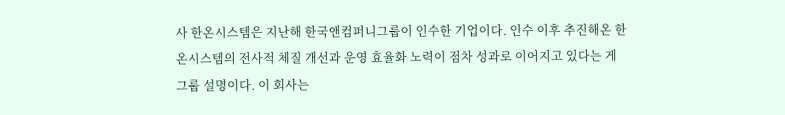사 한온시스템은 지난해 한국앤컴퍼니그룹이 인수한 기업이다. 인수 이후 추진해온 한온시스템의 전사적 체질 개선과 운영 효율화 노력이 점차 성과로 이어지고 있다는 게 그룹 설명이다. 이 회사는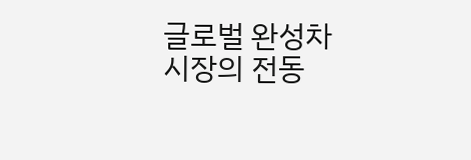글로벌 완성차 시장의 전동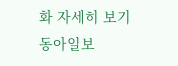화 자세히 보기
동아일보